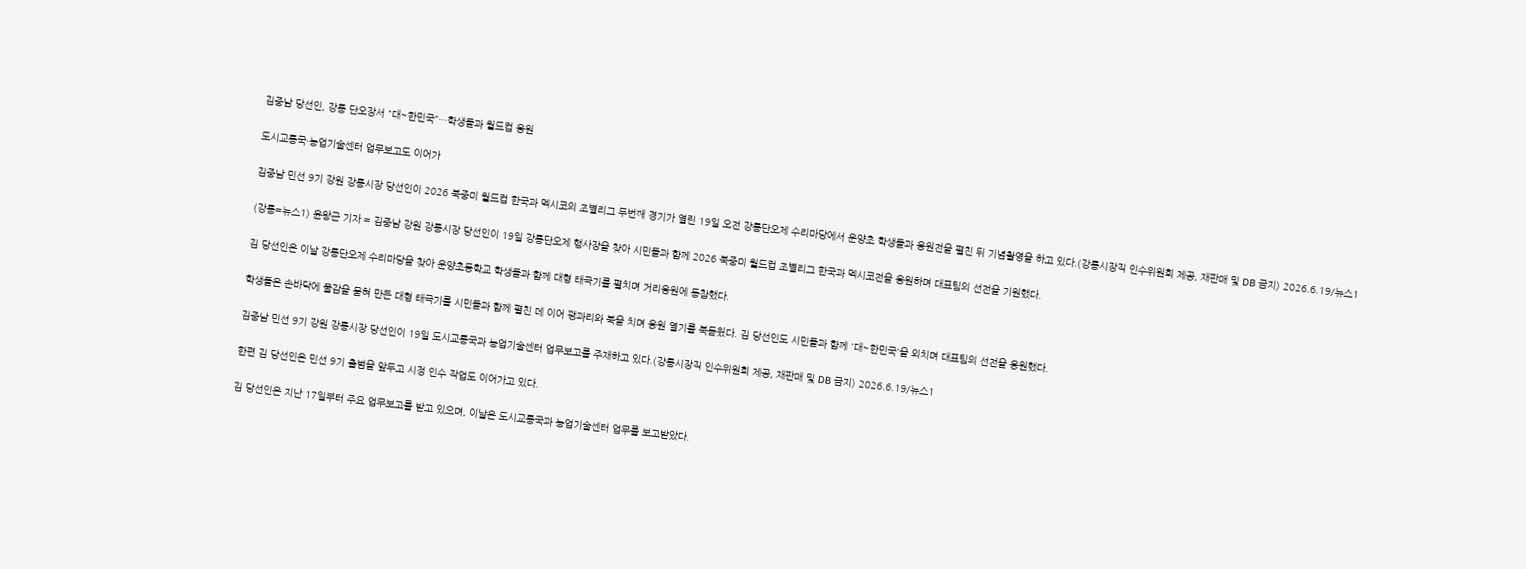김중남 당선인, 강릉 단오장서 "대~한민국"…학생들과 월드컵 응원

도시교통국·농업기술센터 업무보고도 이어가

김중남 민선 9기 강원 강릉시장 당선인이 2026 북중미 월드컵 한국과 멕시코의 조별리그 두번째 경기가 열린 19일 오전 강릉단오제 수리마당에서 운양초 학생들과 응원전을 펼친 뒤 기념촬영을 하고 있다.(강릉시장직 인수위원회 제공, 재판매 및 DB 금지) 2026.6.19/뉴스1

(강릉=뉴스1) 윤왕근 기자 = 김중남 강원 강릉시장 당선인이 19일 강릉단오제 행사장을 찾아 시민들과 함께 2026 북중미 월드컵 조별리그 한국과 멕시코전을 응원하며 대표팀의 선전을 기원했다.

김 당선인은 이날 강릉단오제 수리마당을 찾아 운양초등학교 학생들과 함께 대형 태극기를 펼치며 거리응원에 동참했다.

학생들은 손바닥에 물감을 묻혀 만든 대형 태극기를 시민들과 함께 펼친 데 이어 꽹과리와 북을 치며 응원 열기를 북돋웠다. 김 당선인도 시민들과 함께 '대~한민국'을 외치며 대표팀의 선전을 응원했다.

김중남 민선 9기 강원 강릉시장 당선인이 19일 도시교통국과 농업기술센터 업무보고를 주재하고 있다.(강릉시장직 인수위원회 제공, 재판매 및 DB 금지) 2026.6.19/뉴스1

한편 김 당선인은 민선 9기 출범을 앞두고 시정 인수 작업도 이어가고 있다.

김 당선인은 지난 17일부터 주요 업무보고를 받고 있으며, 이날은 도시교통국과 농업기술센터 업무를 보고받았다.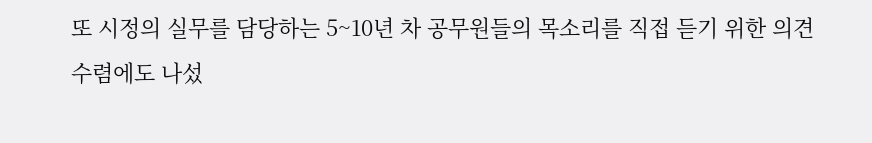또 시정의 실무를 담당하는 5~10년 차 공무원들의 목소리를 직접 듣기 위한 의견 수렴에도 나섰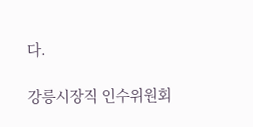다.

강릉시장직 인수위원회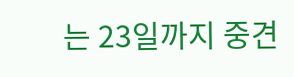는 23일까지 중견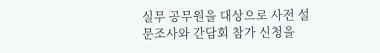실무 공무원을 대상으로 사전 설문조사와 간담회 참가 신청을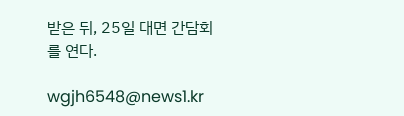받은 뒤, 25일 대면 간담회를 연다.

wgjh6548@news1.kr